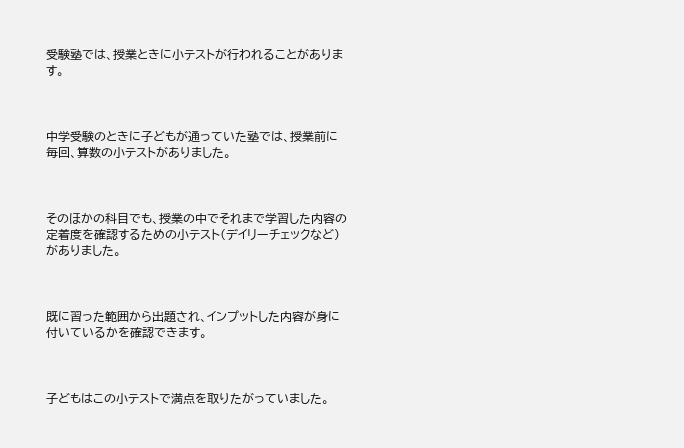受験塾では、授業ときに小テストが行われることがあります。



中学受験のときに子どもが通っていた塾では、授業前に毎回、算数の小テストがありました。



そのほかの科目でも、授業の中でそれまで学習した内容の定着度を確認するための小テスト(デイリーチェックなど)がありました。



既に習った範囲から出題され、インプットした内容が身に付いているかを確認できます。



子どもはこの小テストで満点を取りたがっていました。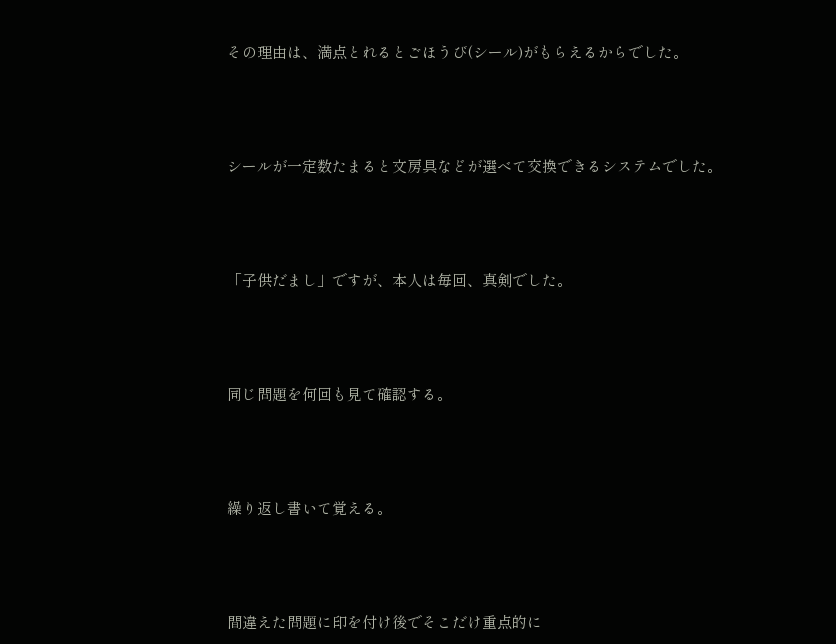その理由は、満点とれるとごほうび(シール)がもらえるからでした。



シールが一定数たまると文房具などが選べて交換できるシステムでした。



「子供だまし」ですが、本人は毎回、真剣でした。



同じ問題を何回も見て確認する。



繰り返し書いて覚える。



間違えた問題に印を付け後でそこだけ重点的に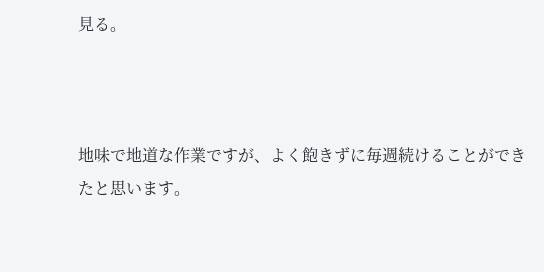見る。



地味で地道な作業ですが、よく飽きずに毎週続けることができたと思います。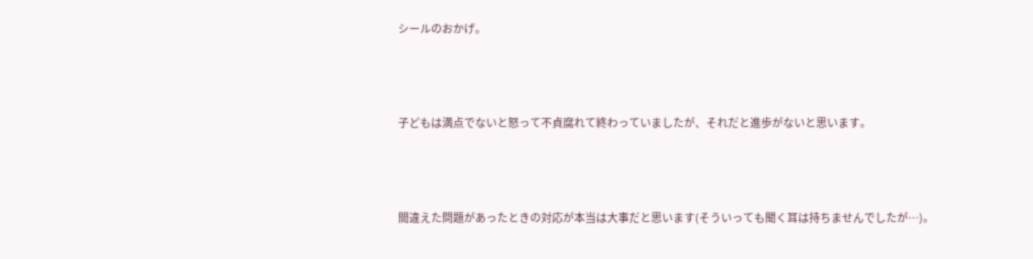シールのおかげ。



子どもは満点でないと怒って不貞腐れて終わっていましたが、それだと進歩がないと思います。



間違えた問題があったときの対応が本当は大事だと思います(そういっても聞く耳は持ちませんでしたが…)。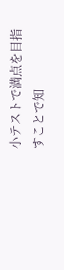小テストで満点を目指すことで知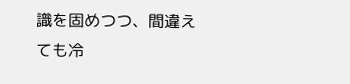識を固めつつ、間違えても冷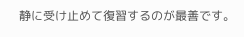静に受け止めて復習するのが最善です。